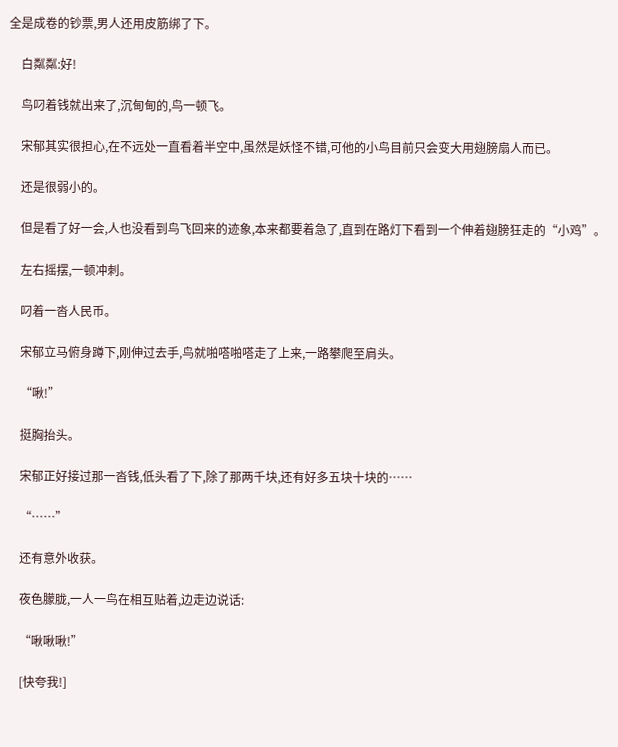全是成卷的钞票,男人还用皮筋绑了下。

    白粼粼:好!

    鸟叼着钱就出来了,沉甸甸的,鸟一顿飞。

    宋郁其实很担心,在不远处一直看着半空中,虽然是妖怪不错,可他的小鸟目前只会变大用翅膀扇人而已。

    还是很弱小的。

    但是看了好一会,人也没看到鸟飞回来的迹象,本来都要着急了,直到在路灯下看到一个伸着翅膀狂走的“小鸡”。

    左右摇摆,一顿冲刺。

    叼着一沓人民币。

    宋郁立马俯身蹲下,刚伸过去手,鸟就啪嗒啪嗒走了上来,一路攀爬至肩头。

    “啾!”

    挺胸抬头。

    宋郁正好接过那一沓钱,低头看了下,除了那两千块,还有好多五块十块的……

    “……”

    还有意外收获。

    夜色朦胧,一人一鸟在相互贴着,边走边说话:

    “啾啾啾!”

    [快夸我!]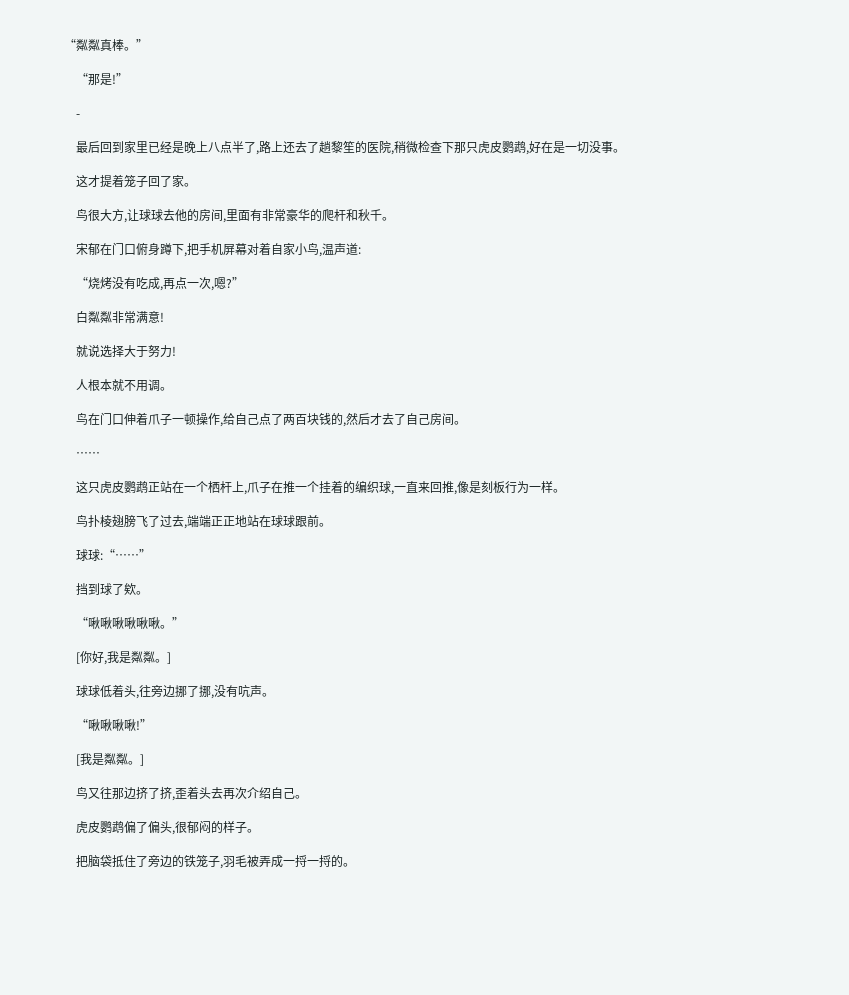“粼粼真棒。”

    “那是!”

    -

    最后回到家里已经是晚上八点半了,路上还去了趟黎笙的医院,稍微检查下那只虎皮鹦鹉,好在是一切没事。

    这才提着笼子回了家。

    鸟很大方,让球球去他的房间,里面有非常豪华的爬杆和秋千。

    宋郁在门口俯身蹲下,把手机屏幕对着自家小鸟,温声道:

    “烧烤没有吃成,再点一次,嗯?”

    白粼粼非常满意!

    就说选择大于努力!

    人根本就不用调。

    鸟在门口伸着爪子一顿操作,给自己点了两百块钱的,然后才去了自己房间。

    ……

    这只虎皮鹦鹉正站在一个栖杆上,爪子在推一个挂着的编织球,一直来回推,像是刻板行为一样。

    鸟扑棱翅膀飞了过去,端端正正地站在球球跟前。

    球球:“……”

    挡到球了欸。

    “啾啾啾啾啾啾。”

    [你好,我是粼粼。]

    球球低着头,往旁边挪了挪,没有吭声。

    “啾啾啾啾!”

    [我是粼粼。]

    鸟又往那边挤了挤,歪着头去再次介绍自己。

    虎皮鹦鹉偏了偏头,很郁闷的样子。

    把脑袋抵住了旁边的铁笼子,羽毛被弄成一捋一捋的。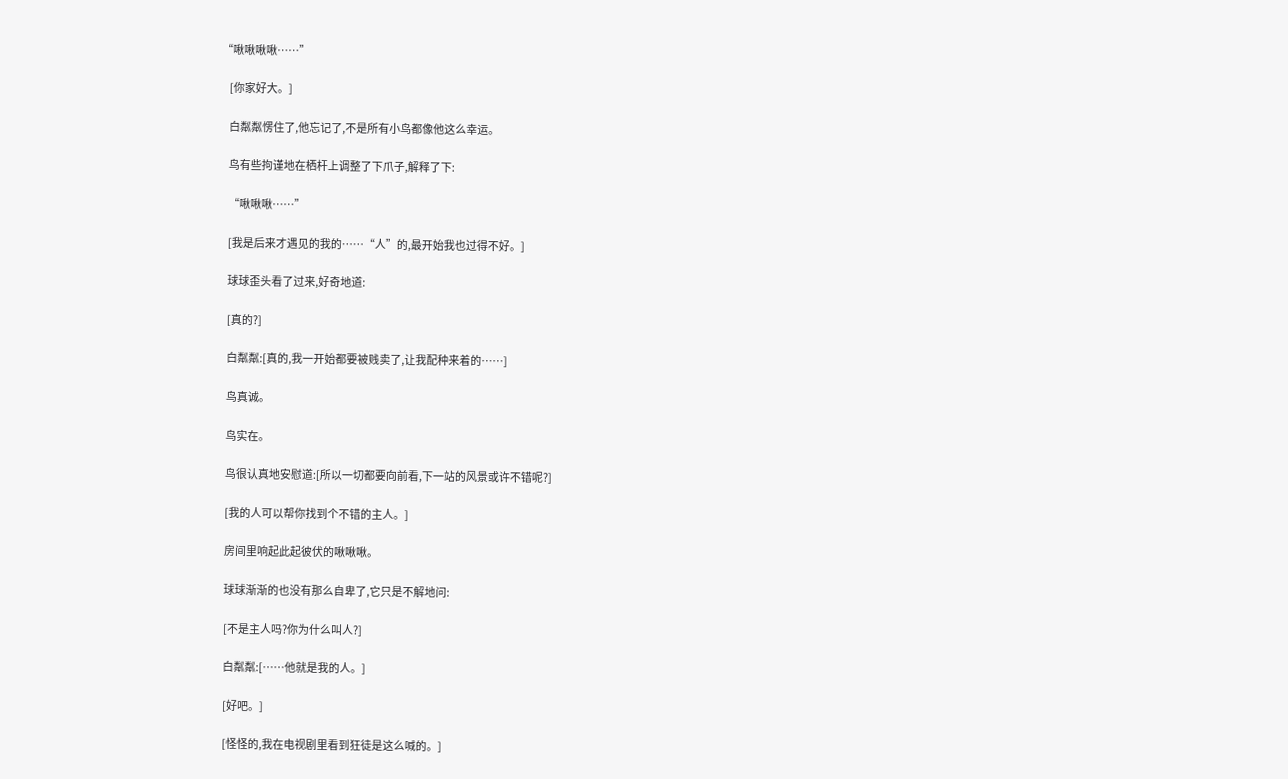“啾啾啾啾……”

    [你家好大。]

    白粼粼愣住了,他忘记了,不是所有小鸟都像他这么幸运。

    鸟有些拘谨地在栖杆上调整了下爪子,解释了下:

    “啾啾啾……”

    [我是后来才遇见的我的……“人”的,最开始我也过得不好。]

    球球歪头看了过来,好奇地道:

    [真的?]

    白粼粼:[真的,我一开始都要被贱卖了,让我配种来着的……]

    鸟真诚。

    鸟实在。

    鸟很认真地安慰道:[所以一切都要向前看,下一站的风景或许不错呢?]

    [我的人可以帮你找到个不错的主人。]

    房间里响起此起彼伏的啾啾啾。

    球球渐渐的也没有那么自卑了,它只是不解地问:

    [不是主人吗?你为什么叫人?]

    白粼粼:[……他就是我的人。]

    [好吧。]

    [怪怪的,我在电视剧里看到狂徒是这么喊的。]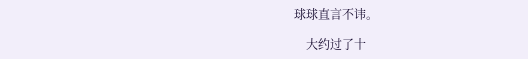球球直言不讳。

    大约过了十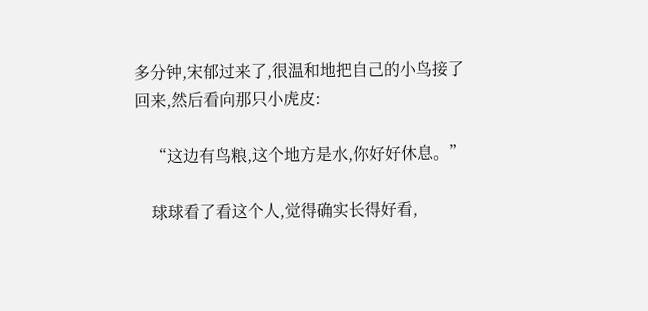多分钟,宋郁过来了,很温和地把自己的小鸟接了回来,然后看向那只小虎皮:

    “这边有鸟粮,这个地方是水,你好好休息。”

    球球看了看这个人,觉得确实长得好看,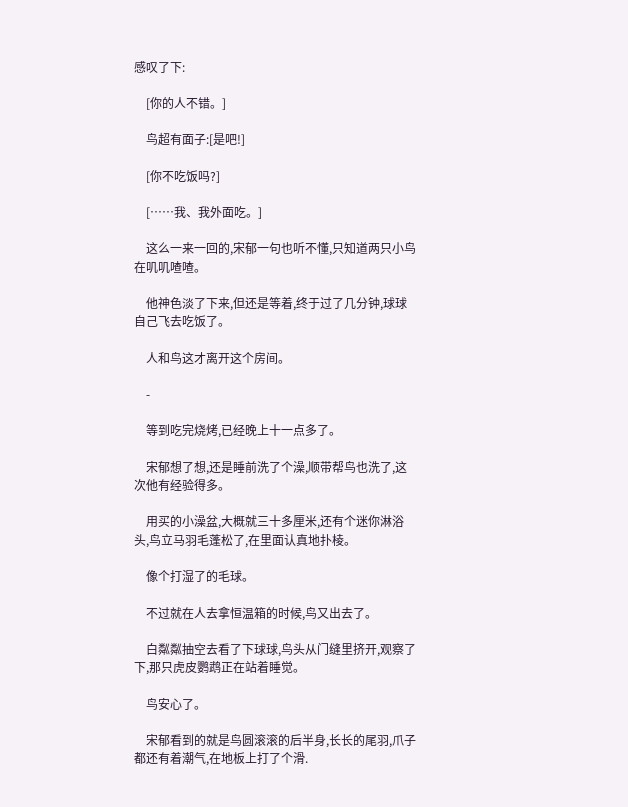感叹了下:

    [你的人不错。]

    鸟超有面子:[是吧!]

    [你不吃饭吗?]

    [……我、我外面吃。]

    这么一来一回的,宋郁一句也听不懂,只知道两只小鸟在叽叽喳喳。

    他神色淡了下来,但还是等着,终于过了几分钟,球球自己飞去吃饭了。

    人和鸟这才离开这个房间。

    -

    等到吃完烧烤,已经晚上十一点多了。

    宋郁想了想,还是睡前洗了个澡,顺带帮鸟也洗了,这次他有经验得多。

    用买的小澡盆,大概就三十多厘米,还有个迷你淋浴头,鸟立马羽毛蓬松了,在里面认真地扑棱。

    像个打湿了的毛球。

    不过就在人去拿恒温箱的时候,鸟又出去了。

    白粼粼抽空去看了下球球,鸟头从门缝里挤开,观察了下,那只虎皮鹦鹉正在站着睡觉。

    鸟安心了。

    宋郁看到的就是鸟圆滚滚的后半身,长长的尾羽,爪子都还有着潮气,在地板上打了个滑.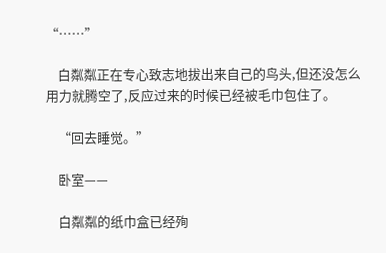“……”

    白粼粼正在专心致志地拔出来自己的鸟头,但还没怎么用力就腾空了,反应过来的时候已经被毛巾包住了。

    “回去睡觉。”

    卧室——

    白粼粼的纸巾盒已经殉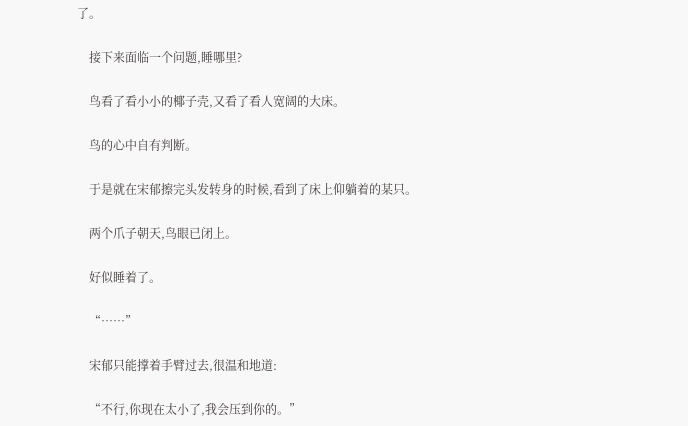了。

    接下来面临一个问题,睡哪里?

    鸟看了看小小的椰子壳,又看了看人宽阔的大床。

    鸟的心中自有判断。

    于是就在宋郁擦完头发转身的时候,看到了床上仰躺着的某只。

    两个爪子朝天,鸟眼已闭上。

    好似睡着了。

    “……”

    宋郁只能撑着手臂过去,很温和地道:

    “不行,你现在太小了,我会压到你的。”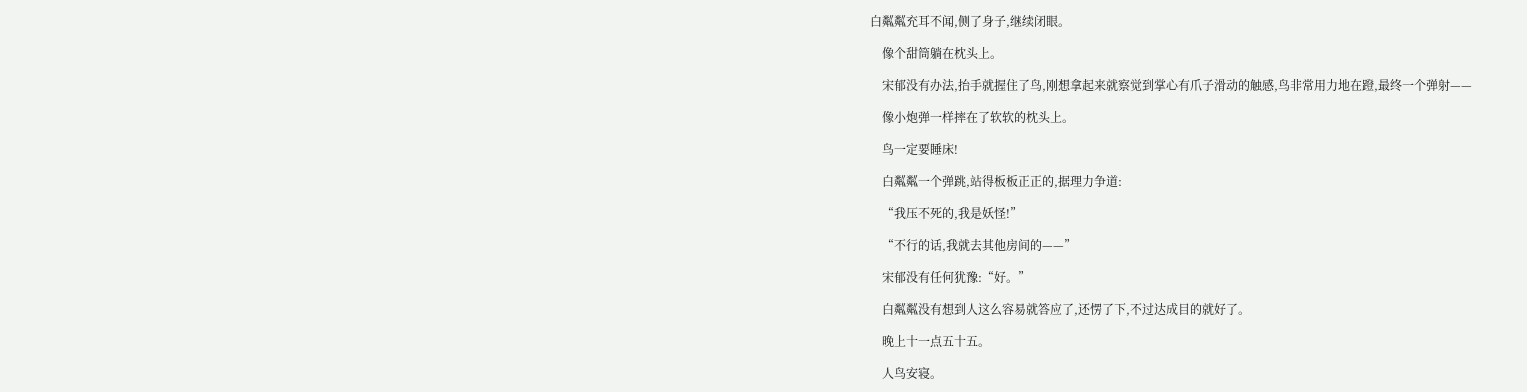白粼粼充耳不闻,侧了身子,继续闭眼。

    像个甜筒躺在枕头上。

    宋郁没有办法,抬手就握住了鸟,刚想拿起来就察觉到掌心有爪子滑动的触感,鸟非常用力地在蹬,最终一个弹射——

    像小炮弹一样摔在了软软的枕头上。

    鸟一定要睡床!

    白粼粼一个弹跳,站得板板正正的,据理力争道:

    “我压不死的,我是妖怪!”

    “不行的话,我就去其他房间的——”

    宋郁没有任何犹豫:“好。”

    白粼粼没有想到人这么容易就答应了,还愣了下,不过达成目的就好了。

    晚上十一点五十五。

    人鸟安寝。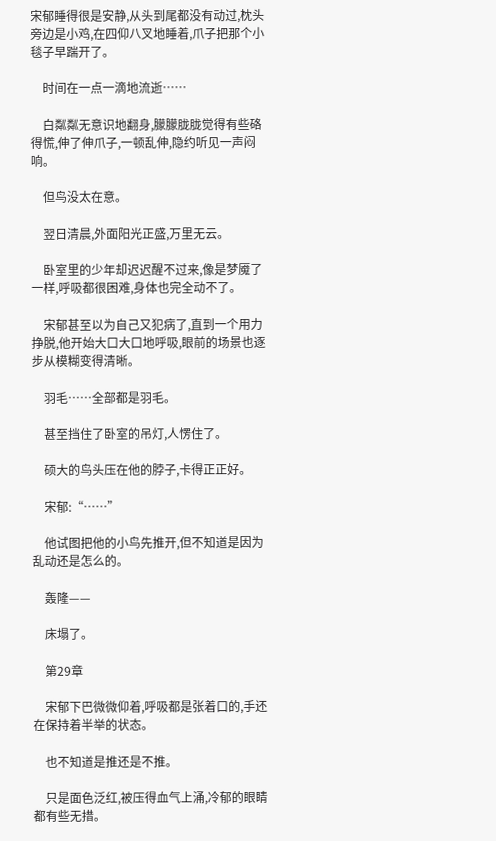宋郁睡得很是安静,从头到尾都没有动过,枕头旁边是小鸡,在四仰八叉地睡着,爪子把那个小毯子早踹开了。

    时间在一点一滴地流逝……

    白粼粼无意识地翻身,朦朦胧胧觉得有些硌得慌,伸了伸爪子,一顿乱伸,隐约听见一声闷响。

    但鸟没太在意。

    翌日清晨,外面阳光正盛,万里无云。

    卧室里的少年却迟迟醒不过来,像是梦魇了一样,呼吸都很困难,身体也完全动不了。

    宋郁甚至以为自己又犯病了,直到一个用力挣脱,他开始大口大口地呼吸,眼前的场景也逐步从模糊变得清晰。

    羽毛……全部都是羽毛。

    甚至挡住了卧室的吊灯,人愣住了。

    硕大的鸟头压在他的脖子,卡得正正好。

    宋郁:“……”

    他试图把他的小鸟先推开,但不知道是因为乱动还是怎么的。

    轰隆——

    床塌了。

    第29章

    宋郁下巴微微仰着,呼吸都是张着口的,手还在保持着半举的状态。

    也不知道是推还是不推。

    只是面色泛红,被压得血气上涌,冷郁的眼睛都有些无措。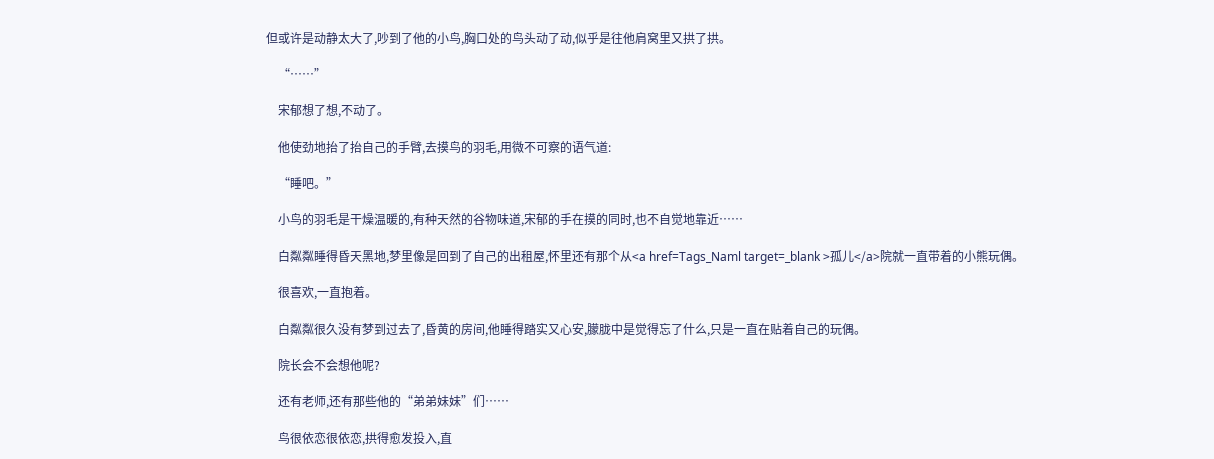但或许是动静太大了,吵到了他的小鸟,胸口处的鸟头动了动,似乎是往他肩窝里又拱了拱。

    “……”

    宋郁想了想,不动了。

    他使劲地抬了抬自己的手臂,去摸鸟的羽毛,用微不可察的语气道:

    “睡吧。”

    小鸟的羽毛是干燥温暖的,有种天然的谷物味道,宋郁的手在摸的同时,也不自觉地靠近……

    白粼粼睡得昏天黑地,梦里像是回到了自己的出租屋,怀里还有那个从<a href=Tags_Naml target=_blank >孤儿</a>院就一直带着的小熊玩偶。

    很喜欢,一直抱着。

    白粼粼很久没有梦到过去了,昏黄的房间,他睡得踏实又心安,朦胧中是觉得忘了什么,只是一直在贴着自己的玩偶。

    院长会不会想他呢?

    还有老师,还有那些他的“弟弟妹妹”们……

    鸟很依恋很依恋,拱得愈发投入,直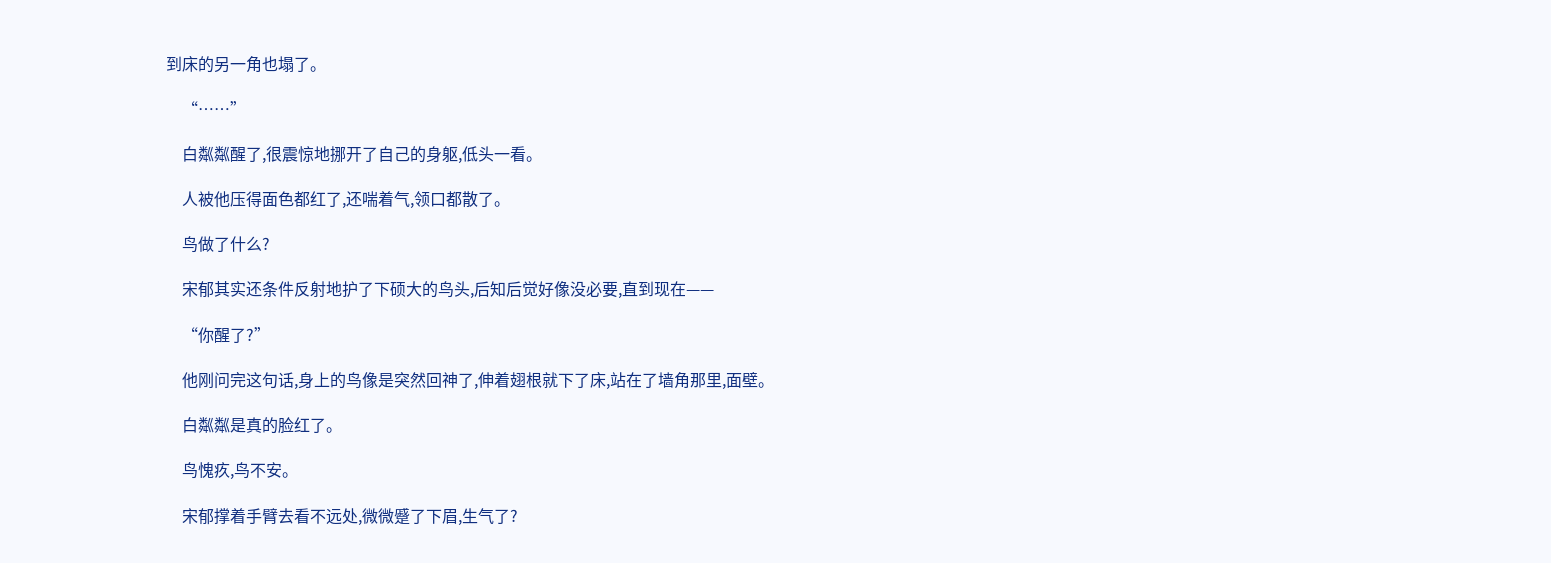到床的另一角也塌了。

    “……”

    白粼粼醒了,很震惊地挪开了自己的身躯,低头一看。

    人被他压得面色都红了,还喘着气,领口都散了。

    鸟做了什么?

    宋郁其实还条件反射地护了下硕大的鸟头,后知后觉好像没必要,直到现在——

    “你醒了?”

    他刚问完这句话,身上的鸟像是突然回神了,伸着翅根就下了床,站在了墙角那里,面壁。

    白粼粼是真的脸红了。

    鸟愧疚,鸟不安。

    宋郁撑着手臂去看不远处,微微蹙了下眉,生气了?